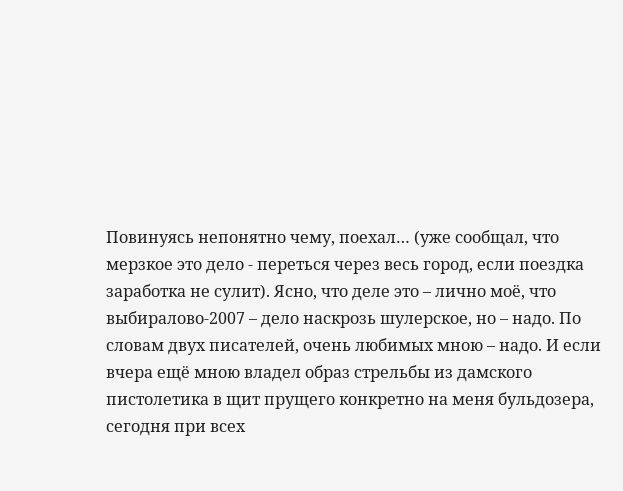Повинуясь непонятно чему, поехал… (уже сообщал, что мерзкое это дело - переться через весь город, если поездка заработка не сулит). Ясно, что деле это – лично моё, что выбиралово-2007 – дело наскрозь шулерское, но – надо. По словам двух писателей, очень любимых мною – надо. И если вчера ещё мною владел образ стрельбы из дамского пистолетика в щит прущего конкретно на меня бульдозера, сегодня при всех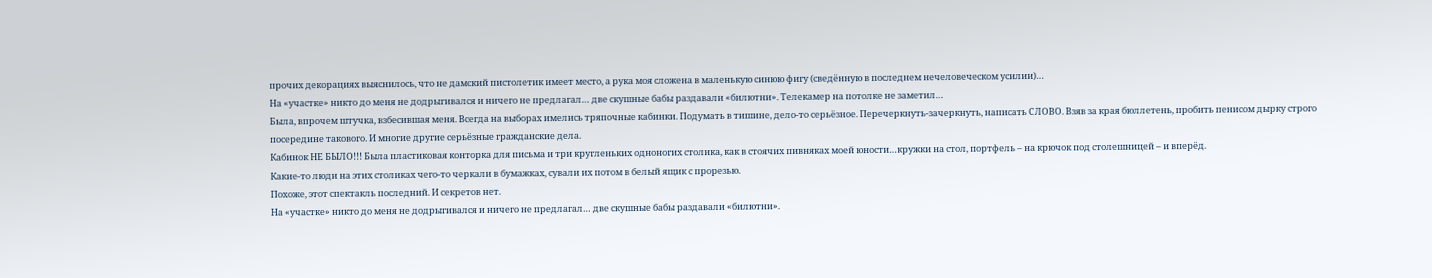прочих декорациях выяснилось, что не дамский пистолетик имеет место, а рука моя сложена в маленькую синюю фигу (сведённую в последнем нечеловеческом усилии)…
На «участке» никто до меня не додрыгивался и ничего не предлагал… две скушные бабы раздавали «билютни». Телекамер на потолке не заметил…
Была, впрочем штучка, взбесившая меня. Всегда на выборах имелись тряпочные кабинки. Подумать в тишине, дело-то серьёзное. Перечеркнуть-зачеркнуть, написать СЛОВО. Взяв за края бюллетень, пробить пенисом дырку строго посередине такового. И многие другие серьёзные гражданские дела.
Кабинок НЕ БЫЛО!!! Была пластиковая конторка для письма и три кругленьких одноногих столика, как в стоячих пивняках моей юности…кружки на стол, портфель – на крючок под столешницей – и вперёд.
Какие-то люди на этих столиках чего-то черкали в бумажках, сували их потом в белый ящик с прорезью.
Похоже, этот спектакль последний. И секретов нет.
На «участке» никто до меня не додрыгивался и ничего не предлагал… две скушные бабы раздавали «билютни».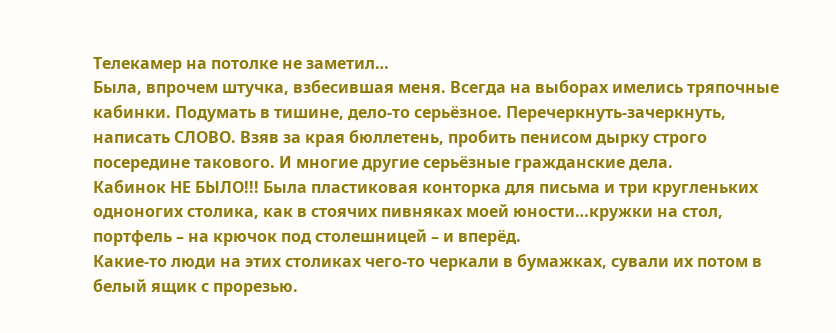Телекамер на потолке не заметил…
Была, впрочем штучка, взбесившая меня. Всегда на выборах имелись тряпочные кабинки. Подумать в тишине, дело-то серьёзное. Перечеркнуть-зачеркнуть, написать СЛОВО. Взяв за края бюллетень, пробить пенисом дырку строго посередине такового. И многие другие серьёзные гражданские дела.
Кабинок НЕ БЫЛО!!! Была пластиковая конторка для письма и три кругленьких одноногих столика, как в стоячих пивняках моей юности…кружки на стол, портфель – на крючок под столешницей – и вперёд.
Какие-то люди на этих столиках чего-то черкали в бумажках, сували их потом в белый ящик с прорезью.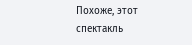Похоже, этот спектакль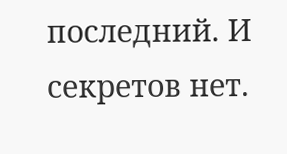последний. И секретов нет.